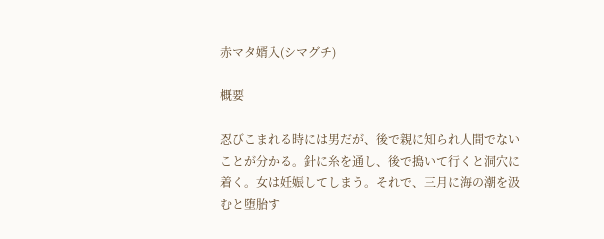赤マタ婿入(シマグチ)

概要

忍びこまれる時には男だが、後で親に知られ人間でないことが分かる。針に糸を通し、後で搗いて行くと洞穴に着く。女は妊娠してしまう。それで、三月に海の潮を汲むと堕胎す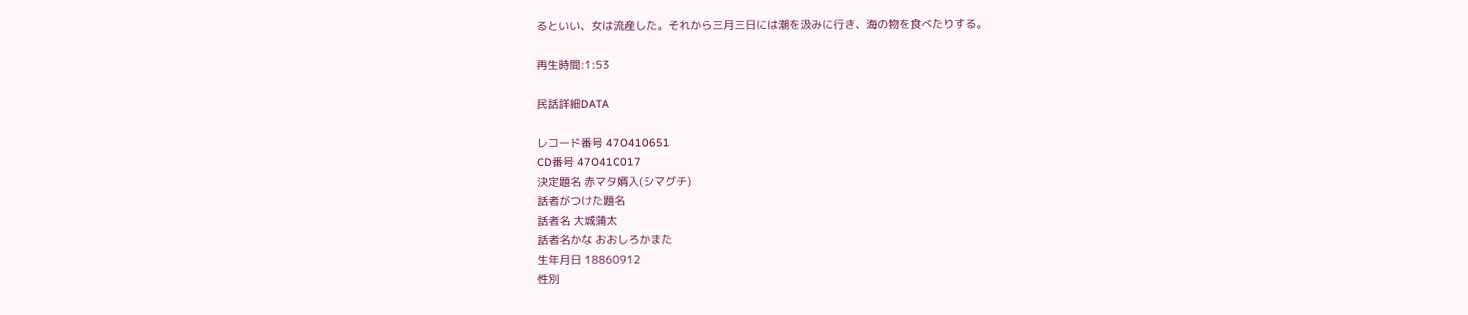るといい、女は流産した。それから三月三日には潮を汲みに行き、海の物を食べたりする。

再生時間:1:53

民話詳細DATA

レコード番号 47O410651
CD番号 47O41C017
決定題名 赤マタ婿入(シマグチ)
話者がつけた題名
話者名 大城蒲太
話者名かな おおしろかまた
生年月日 18860912
性別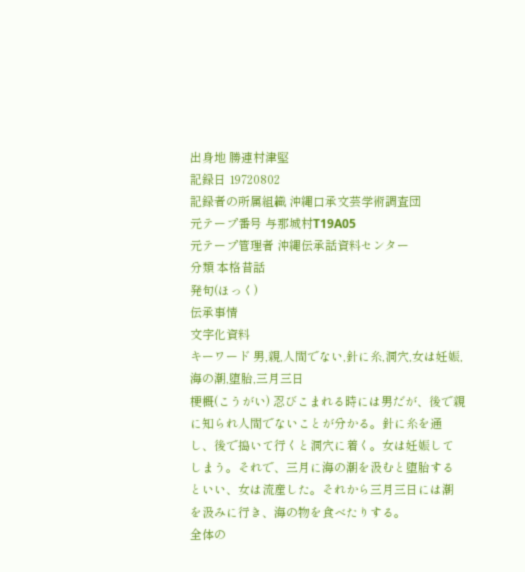出身地 勝連村津堅
記録日 19720802
記録者の所属組織 沖縄口承文芸学術調査団
元テープ番号 与那城村T19A05
元テープ管理者 沖縄伝承話資料センター
分類 本格昔話
発句(ほっく)
伝承事情
文字化資料
キーワード 男,親,人間でない,針に糸,洞穴,女は妊娠,海の潮,堕胎,三月三日
梗概(こうがい) 忍びこまれる時には男だが、後で親に知られ人間でないことが分かる。針に糸を通し、後で搗いて行くと洞穴に着く。女は妊娠してしまう。それで、三月に海の潮を汲むと堕胎するといい、女は流産した。それから三月三日には潮を汲みに行き、海の物を食べたりする。
全体の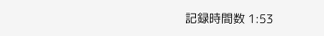記録時間数 1:53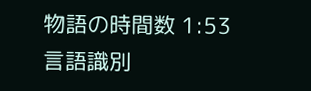物語の時間数 1:53
言語識別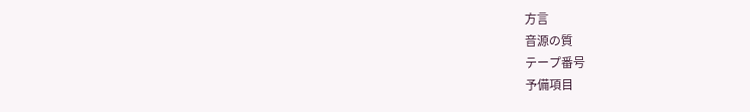方言
音源の質
テープ番号
予備項目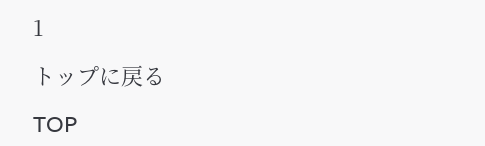1

トップに戻る

TOP